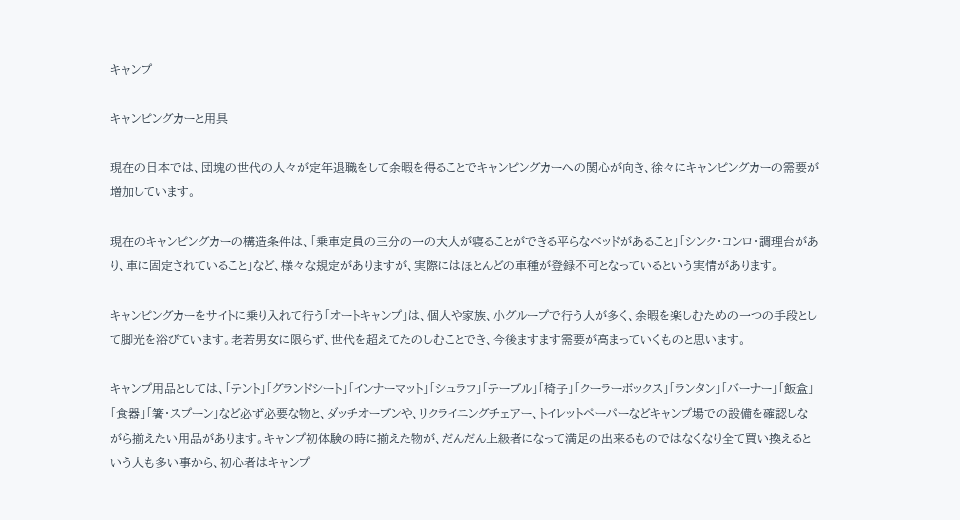キャンプ

キャンピングカーと用具

現在の日本では、団塊の世代の人々が定年退職をして余暇を得ることでキャンピングカーへの関心が向き、徐々にキャンピングカーの需要が増加しています。

現在のキャンピングカーの構造条件は、「乗車定員の三分の一の大人が寝ることができる平らなベッドがあること」「シンク・コンロ・調理台があり、車に固定されていること」など、様々な規定がありますが、実際にはほとんどの車種が登録不可となっているという実情があります。

キャンピングカーをサイトに乗り入れて行う「オートキャンプ」は、個人や家族、小グループで行う人が多く、余暇を楽しむための一つの手段として脚光を浴びています。老若男女に限らず、世代を超えてたのしむことでき、今後ますます需要が高まっていくものと思います。

キャンプ用品としては、「テント」「グランドシート」「インナーマット」「シュラフ」「テーブル」「椅子」「クーラーボックス」「ランタン」「バーナー」「飯盒」「食器」「箸・スプーン」など必ず必要な物と、ダッチオーブンや、リクライニングチェアー、トイレットペーパーなどキャンプ場での設備を確認しながら揃えたい用品があります。キャンプ初体験の時に揃えた物が、だんだん上級者になって満足の出来るものではなくなり全て買い換えるという人も多い事から、初心者はキャンプ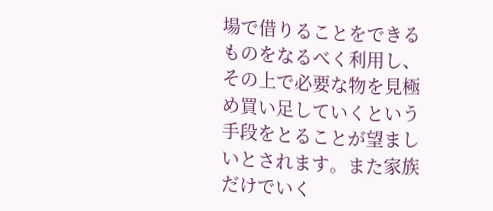場で借りることをできるものをなるべく利用し、その上で必要な物を見極め買い足していくという手段をとることが望ましいとされます。また家族だけでいく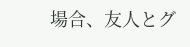場合、友人とグ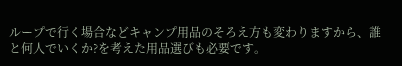ループで行く場合などキャンプ用品のそろえ方も変わりますから、誰と何人でいくか?を考えた用品選びも必要です。